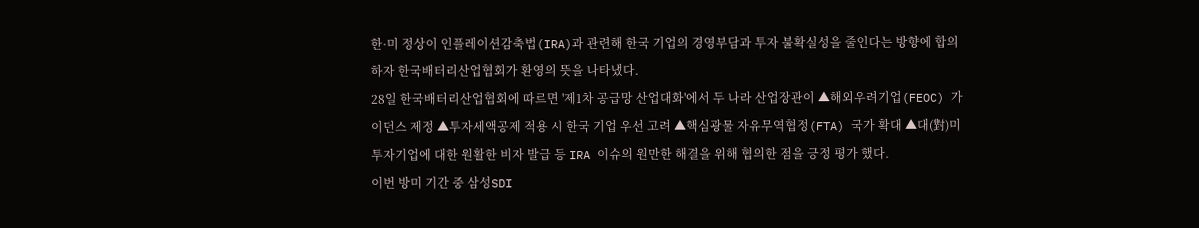한·미 정상이 인플레이션감축법(IRA)과 관련해 한국 기업의 경영부담과 투자 불확실성을 줄인다는 방향에 합의하자 한국배터리산업협회가 환영의 뜻을 나타냈다.
28일 한국배터리산업협회에 따르면 '제1차 공급망 산업대화'에서 두 나라 산업장관이 ▲해외우려기업(FEOC) 가이던스 제정 ▲투자세액공제 적용 시 한국 기업 우선 고려 ▲핵심광물 자유무역협정(FTA) 국가 확대 ▲대(對)미 투자기업에 대한 원활한 비자 발급 등 IRA 이슈의 원만한 해결을 위해 협의한 점을 긍정 평가 했다.
이번 방미 기간 중 삼성SDI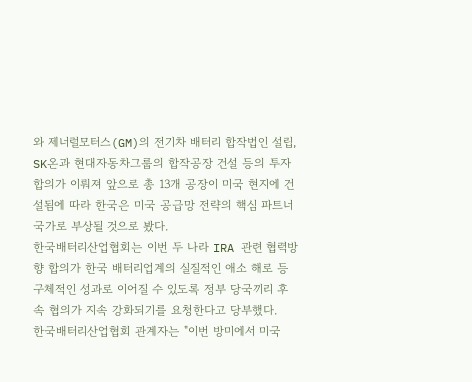와 제너럴모터스(GM)의 전기차 배터리 합작법인 설립, SK온과 현대자동차그룹의 합작공장 건설 등의 투자 합의가 이뤄져 앞으로 총 13개 공장이 미국 현지에 건설됨에 따라 한국은 미국 공급망 전략의 핵심 파트너 국가로 부상될 것으로 봤다.
한국배터리산업협회는 이번 두 나라 IRA 관련 협력방향 합의가 한국 배터리업계의 실질적인 애소 해로 등 구체적인 성과로 이어질 수 있도록 정부 당국끼리 후속 협의가 지속 강화되기를 요청한다고 당부했다.
한국배터리산업협회 관계자는 "이번 방미에서 미국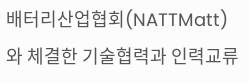배터리산업협회(NATTMatt)와 체결한 기술협력과 인력교류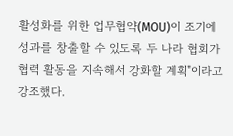활성화를 위한 업무협약(MOU)이 조기에 성과를 창출할 수 있도록 두 나라 협회가 협력 활동을 지속해서 강화할 계획"이라고 강조했다.